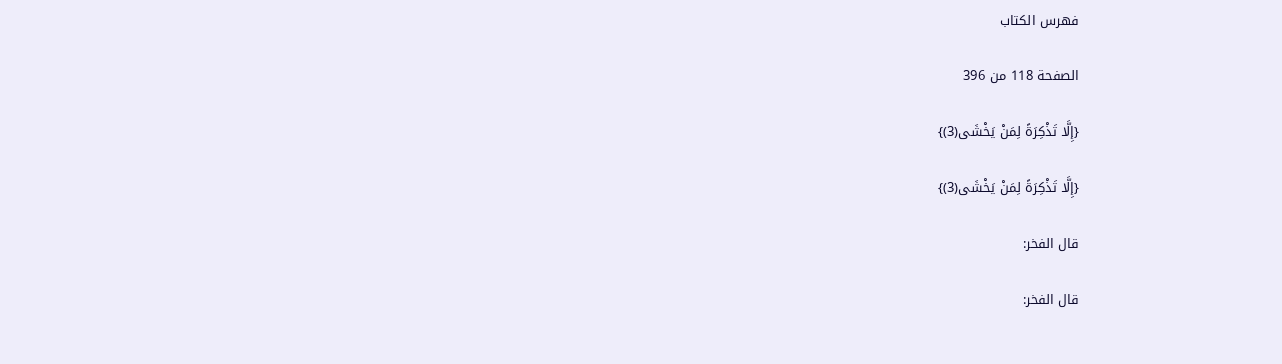فهرس الكتاب

الصفحة 118 من 396

{إِلَّا تَذْكِرَةً لِمَنْ يَخْشَى(3)}

{إِلَّا تَذْكِرَةً لِمَنْ يَخْشَى(3)}

قال الفخر:

قال الفخر: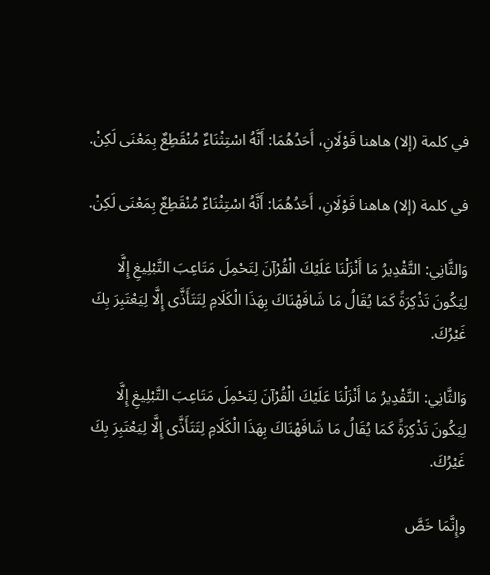في كلمة (إلا) هاهنا قَوْلَانِ، أَحَدُهُمَا: أَنَّهُ اسْتِثْنَاءٌ مُنْقَطِعٌ بِمَعْنَى لَكِنْ.

في كلمة (إلا) هاهنا قَوْلَانِ، أَحَدُهُمَا: أَنَّهُ اسْتِثْنَاءٌ مُنْقَطِعٌ بِمَعْنَى لَكِنْ.

وَالثَّانِي: التَّقْدِيرُ مَا أَنْزَلْنَا عَلَيْكَ الْقُرْآنَ لِتَحْمِلَ مَتَاعِبَ التَّبْلِيغِ إِلَّا لِيَكُونَ تَذْكِرَةً كَمَا يُقَالُ مَا شَافَهْنَاكَ بِهَذَا الْكَلَامِ لِتَتَأَذَّى إِلَّا لِيَعْتَبِرَ بِكَ غَيْرُكَ.

وَالثَّانِي: التَّقْدِيرُ مَا أَنْزَلْنَا عَلَيْكَ الْقُرْآنَ لِتَحْمِلَ مَتَاعِبَ التَّبْلِيغِ إِلَّا لِيَكُونَ تَذْكِرَةً كَمَا يُقَالُ مَا شَافَهْنَاكَ بِهَذَا الْكَلَامِ لِتَتَأَذَّى إِلَّا لِيَعْتَبِرَ بِكَ غَيْرُكَ.

وإِنَّمَا خَصَّ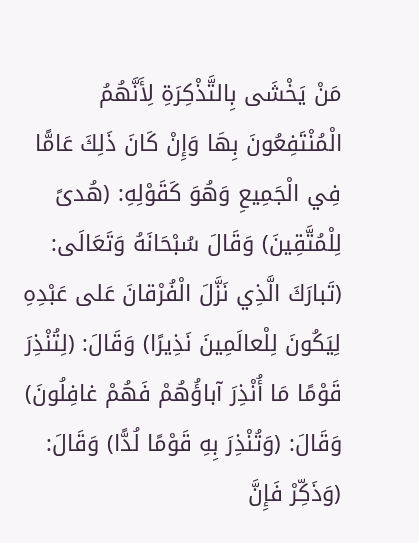مَنْ يَخْشَى بِالتَّذْكِرَةِ لِأَنَّهُمُ الْمُنْتَفِعُونَ بِهَا وَإِنْ كَانَ ذَلِكَ عَامًّا فِي الْجَمِيعِ وَهُوَ كَقَوْلِهِ: (هُدىً لِلْمُتَّقِينَ) وَقَالَ سُبْحَانَهُ وَتَعَالَى: (تَبارَكَ الَّذِي نَزَّلَ الْفُرْقانَ عَلى عَبْدِهِ لِيَكُونَ لِلْعالَمِينَ نَذِيرًا) وَقَالَ: (لِتُنْذِرَ قَوْمًا مَا أُنْذِرَ آباؤُهُمْ فَهُمْ غافِلُونَ) وَقَالَ: (وَتُنْذِرَ بِهِ قَوْمًا لُدًّا) وَقَالَ: (وَذَكِّرْ فَإِنَّ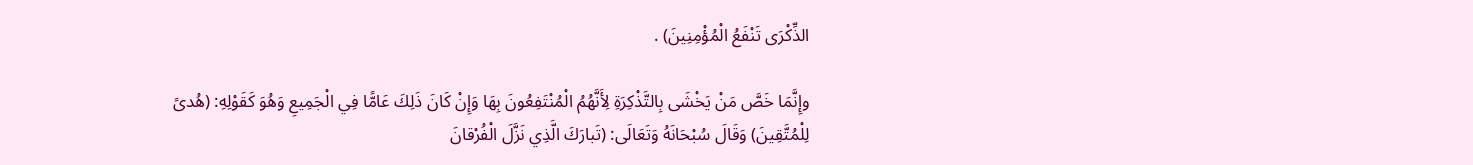الذِّكْرَى تَنْفَعُ الْمُؤْمِنِينَ) .

وإِنَّمَا خَصَّ مَنْ يَخْشَى بِالتَّذْكِرَةِ لِأَنَّهُمُ الْمُنْتَفِعُونَ بِهَا وَإِنْ كَانَ ذَلِكَ عَامًّا فِي الْجَمِيعِ وَهُوَ كَقَوْلِهِ: (هُدىً لِلْمُتَّقِينَ) وَقَالَ سُبْحَانَهُ وَتَعَالَى: (تَبارَكَ الَّذِي نَزَّلَ الْفُرْقانَ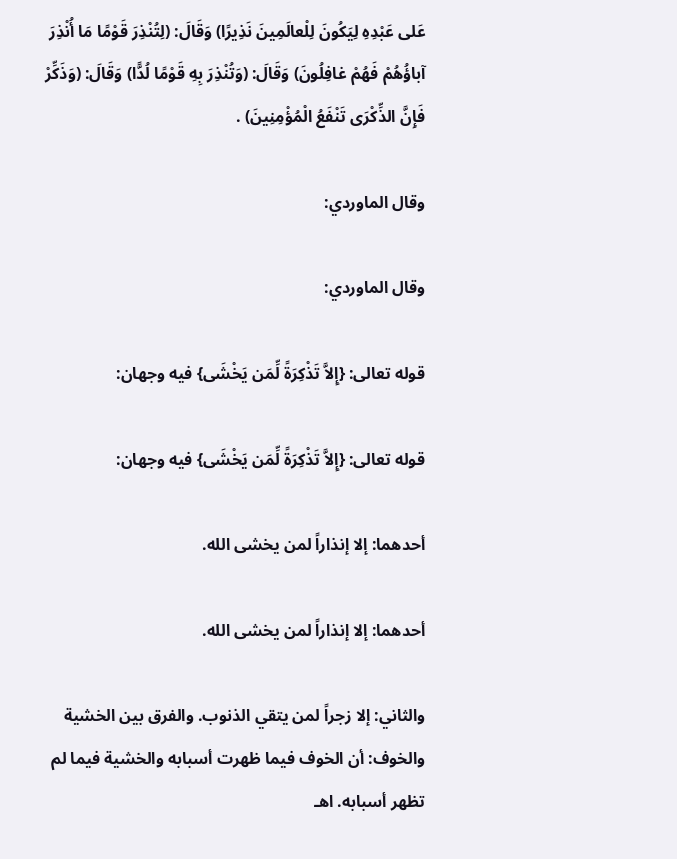عَلى عَبْدِهِ لِيَكُونَ لِلْعالَمِينَ نَذِيرًا) وَقَالَ: (لِتُنْذِرَ قَوْمًا مَا أُنْذِرَ آباؤُهُمْ فَهُمْ غافِلُونَ) وَقَالَ: (وَتُنْذِرَ بِهِ قَوْمًا لُدًّا) وَقَالَ: (وَذَكِّرْ فَإِنَّ الذِّكْرَى تَنْفَعُ الْمُؤْمِنِينَ) .

وقال الماوردي:

وقال الماوردي:

قوله تعالى: {إِلاَّ تَذْكِرَةً لِّمَن يَخْشَى} فيه وجهان:

قوله تعالى: {إِلاَّ تَذْكِرَةً لِّمَن يَخْشَى} فيه وجهان:

أحدهما: إلا إنذاراً لمن يخشى الله.

أحدهما: إلا إنذاراً لمن يخشى الله.

والثاني: إلا زجراً لمن يتقي الذنوب. والفرق بين الخشية والخوف: أن الخوف فيما ظهرت أسبابه والخشية فيما لم تظهر أسبابه. اهـ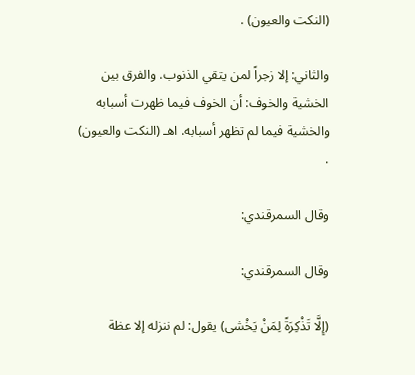(النكت والعيون) .

والثاني: إلا زجراً لمن يتقي الذنوب. والفرق بين الخشية والخوف: أن الخوف فيما ظهرت أسبابه والخشية فيما لم تظهر أسبابه. اهـ (النكت والعيون) .

وقال السمرقندي:

وقال السمرقندي:

(إِلَّا تَذْكِرَةً لِمَنْ يَخْشى) يقول: لم ننزله إلا عظة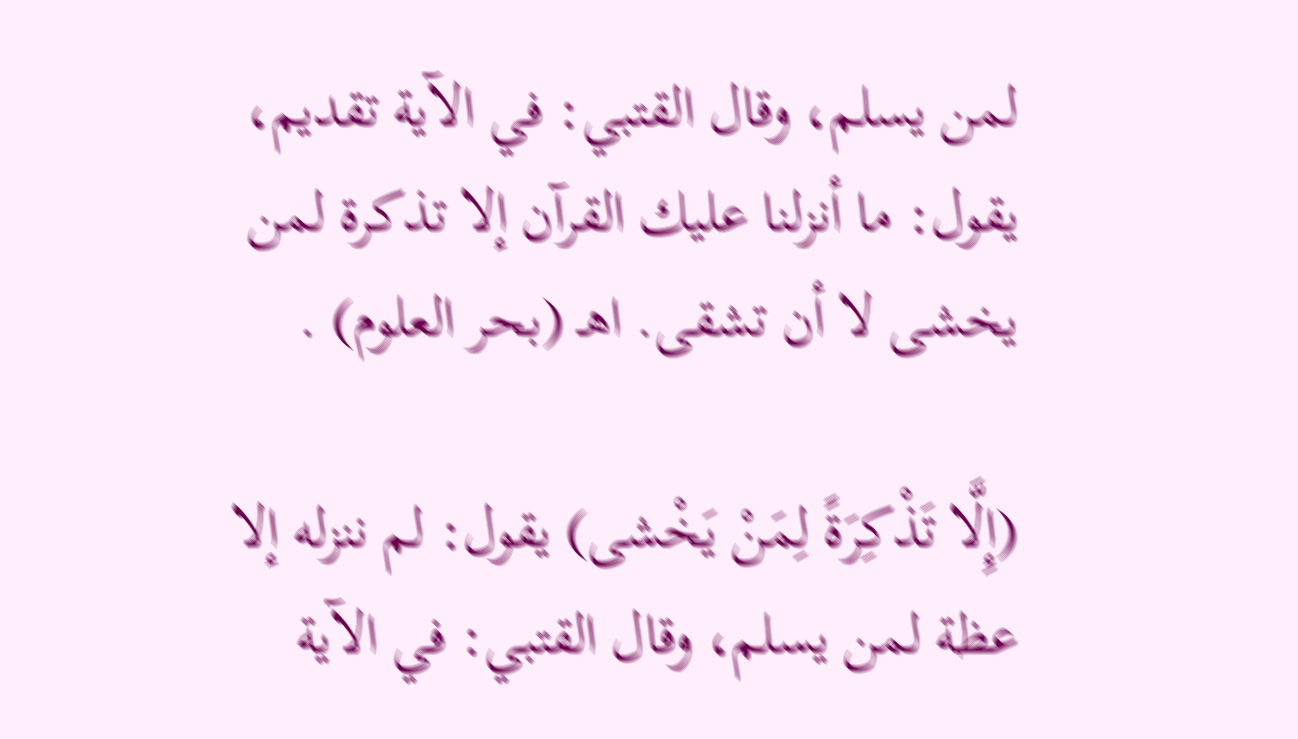لمن يسلم، وقال القتبي: في الآية تقديم، يقول: ما أنزلنا عليك القرآن إلا تذكرة لمن يخشى لا أن تشقى. اهـ (بحر العلوم) .

(إِلَّا تَذْكِرَةً لِمَنْ يَخْشى) يقول: لم ننزله إلا عظة لمن يسلم، وقال القتبي: في الآية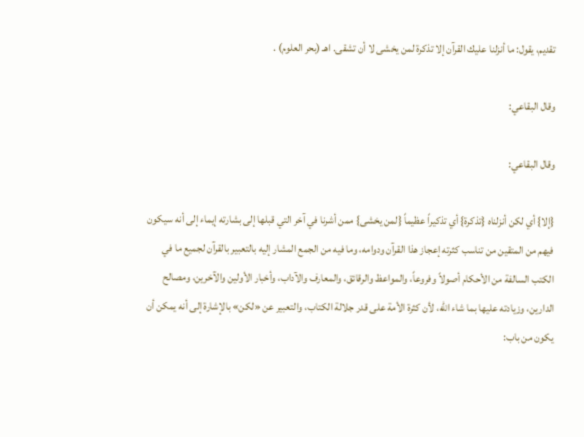تقديم، يقول: ما أنزلنا عليك القرآن إلا تذكرة لمن يخشى لا أن تشقى. اهـ (بحر العلوم) .

وقال البقاعي:

وقال البقاعي:

{إلا} أي لكن أنزلناه {تذكرة} أي تذكيراً عظيماً {لمن يخشى} ممن أشرنا في آخر التي قبلها إلى بشارته إيماء إلى أنه سيكون فيهم من المتقين من تناسب كثرته إعجاز هذا القرآن ودوامه، وما فيه من الجمع المشار إليه بالتعبير بالقرآن لجميع ما في الكتب السالفة من الأحكام أصولاً وفروعاً، والمواعظ والرقائق، والمعارف والآداب، وأخبار الأولين والآخرين، ومصالح الدارين، وزيادته عليها بما شاء الله، لأن كثرة الأمة على قدر جلالة الكتاب، والتعبير عن «لكن» بالإشارة إلى أنه يمكن أن يكون من باب: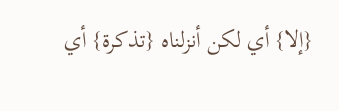{إلا} أي لكن أنزلناه {تذكرة} أي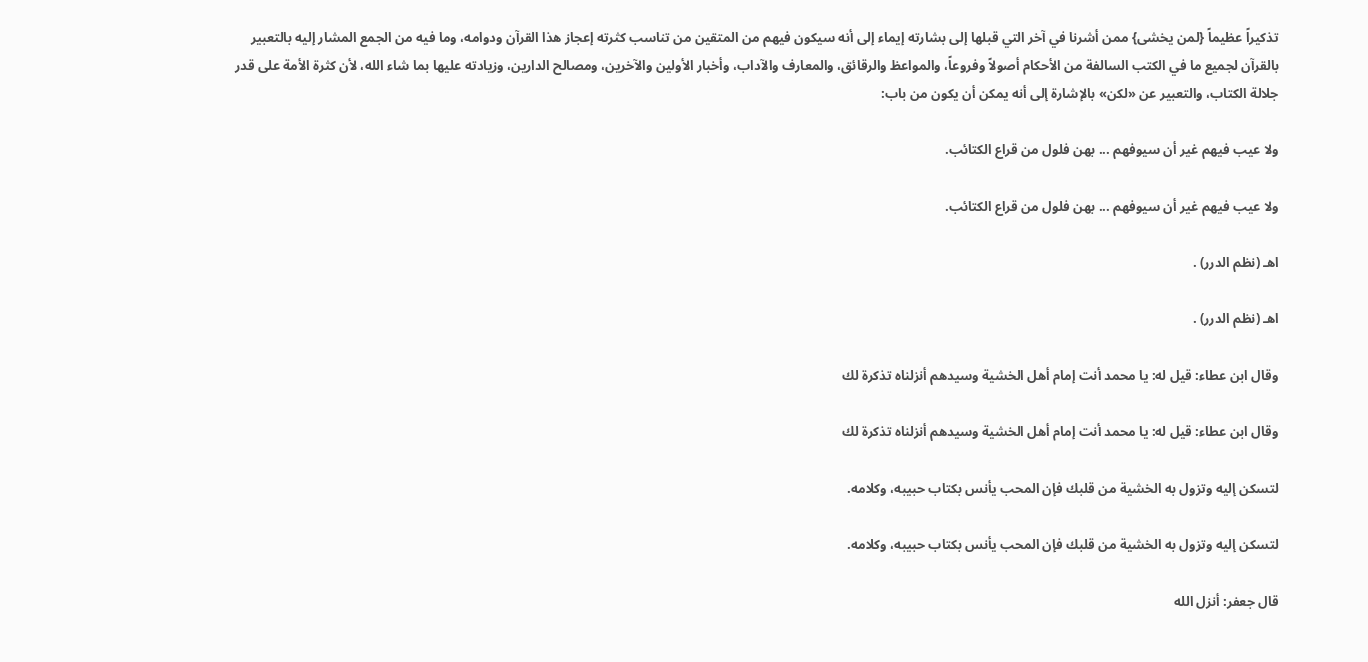تذكيراً عظيماً {لمن يخشى} ممن أشرنا في آخر التي قبلها إلى بشارته إيماء إلى أنه سيكون فيهم من المتقين من تناسب كثرته إعجاز هذا القرآن ودوامه، وما فيه من الجمع المشار إليه بالتعبير بالقرآن لجميع ما في الكتب السالفة من الأحكام أصولاً وفروعاً، والمواعظ والرقائق، والمعارف والآداب، وأخبار الأولين والآخرين، ومصالح الدارين، وزيادته عليها بما شاء الله، لأن كثرة الأمة على قدر جلالة الكتاب، والتعبير عن «لكن» بالإشارة إلى أنه يمكن أن يكون من باب:

ولا عيب فيهم غير أن سيوفهم ... بهن فلول من قراع الكتائب.

ولا عيب فيهم غير أن سيوفهم ... بهن فلول من قراع الكتائب.

اهـ (نظم الدرر) .

اهـ (نظم الدرر) .

وقال ابن عطاء: قيل له: يا محمد أنت إمام أهل الخشية وسيدهم أنزلناه تذكرة لك

وقال ابن عطاء: قيل له: يا محمد أنت إمام أهل الخشية وسيدهم أنزلناه تذكرة لك

لتسكن إليه وتزول به الخشية من قلبك فإن المحب يأنس بكتاب حبيبه، وكلامه.

لتسكن إليه وتزول به الخشية من قلبك فإن المحب يأنس بكتاب حبيبه، وكلامه.

قال جعفر: أنزل الله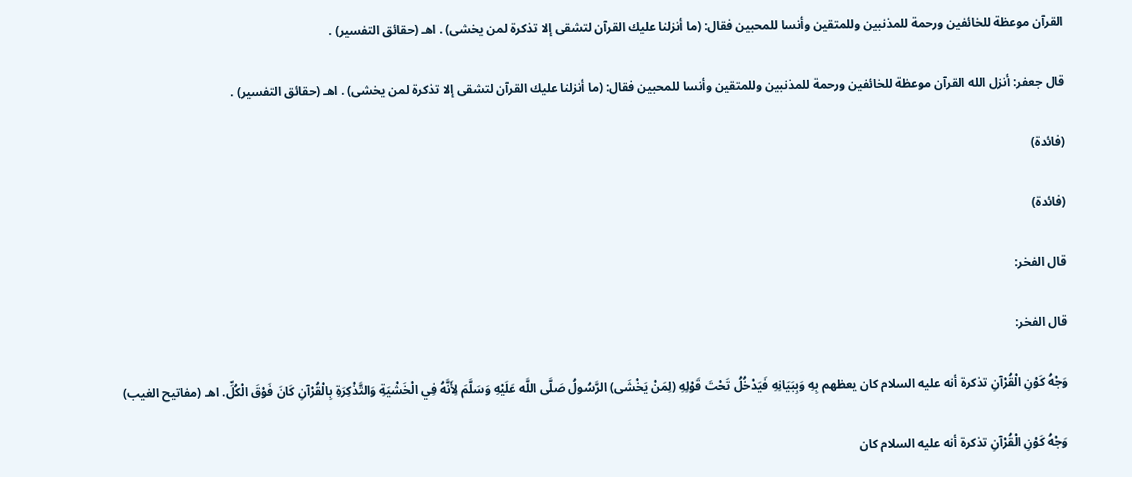القرآن موعظة للخائفين ورحمة للمذنبين وللمتقين وأنسا للمحبين فقال: (ما أنزلنا عليك القرآن لتشقى إلا تذكرة لمن يخشى) . اهـ (حقائق التفسير) .

قال جعفر: أنزل الله القرآن موعظة للخائفين ورحمة للمذنبين وللمتقين وأنسا للمحبين فقال: (ما أنزلنا عليك القرآن لتشقى إلا تذكرة لمن يخشى) . اهـ (حقائق التفسير) .

(فائدة)

(فائدة)

قال الفخر:

قال الفخر:

وَجْهُ كَوْنِ الْقُرْآنِ تذكرة أنه عليه السلام كان يعظهم بِهِ وَبِبَيَانِهِ فَيَدْخُلُ تَحْتَ قَوْلِهِ (لِمَنْ يَخْشَى) الرَّسُولُ صَلَّى اللَّه عَلَيْهِ وَسَلَّمَ لِأَنَّهُ فِي الْخَشْيَةِ وَالتَّذْكِرَةِ بِالْقُرْآنِ كَانَ فَوْقَ الْكُلِّ. اهـ (مفاتيح الغيب)

وَجْهُ كَوْنِ الْقُرْآنِ تذكرة أنه عليه السلام كان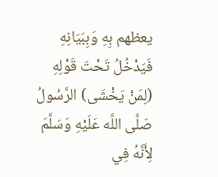يعظهم بِهِ وَبِبَيَانِهِ فَيَدْخُلُ تَحْتَ قَوْلِهِ (لِمَنْ يَخْشَى) الرَّسُولُ صَلَّى اللَّه عَلَيْهِ وَسَلَّمَ لِأَنَّهُ فِي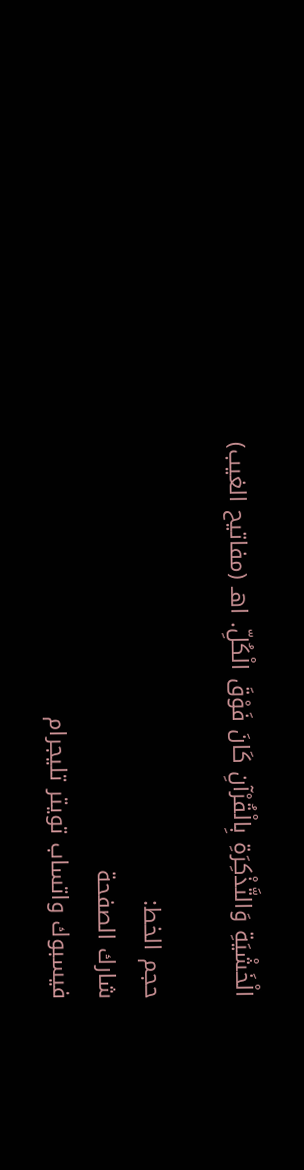الْخَشْيَةِ وَالتَّذْكِرَةِ بِالْقُرْآنِ كَانَ فَوْقَ الْكُلِّ. اهـ (مفاتيح الغيب)

حجم الخط:
شارك الصفحة
فيسبوك واتساب تويتر تليجرام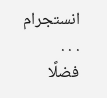انستجرام
. . .
فضلًا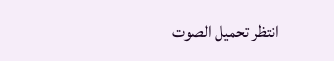انتظر تحميل الصوت